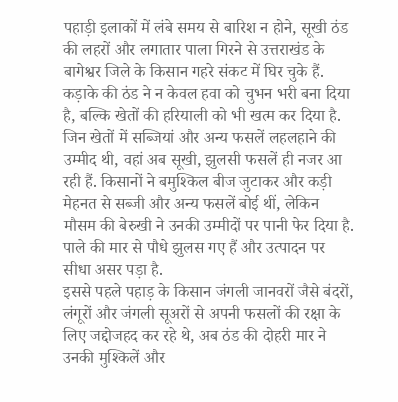पहाड़ी इलाकों में लंबे समय से बारिश न होने, सूखी ठंड की लहरों और लगातार पाला गिरने से उत्तराखंड के बागेश्वर जिले के किसान गहरे संकट में घिर चुके हैं. कड़ाके की ठंड ने न केवल हवा को चुभन भरी बना दिया है, बल्कि खेतों की हरियाली को भी खत्म कर दिया है. जिन खेतों में सब्जियां और अन्य फसलें लहलहाने की उम्मीद थी, वहां अब सूखी, झुलसी फसलें ही नजर आ रही हैं. किसानों ने बमुश्किल बीज जुटाकर और कड़ी मेहनत से सब्जी और अन्य फसलें बोई थीं, लेकिन मौसम की बेरुखी ने उनकी उम्मीदों पर पानी फेर दिया है. पाले की मार से पौधे झुलस गए हैं और उत्पादन पर सीधा असर पड़ा है.
इससे पहले पहाड़ के किसान जंगली जानवरों जैसे बंदरों, लंगूरों और जंगली सूअरों से अपनी फसलों की रक्षा के लिए जद्दोजहद कर रहे थे, अब ठंड की दोहरी मार ने उनकी मुश्किलें और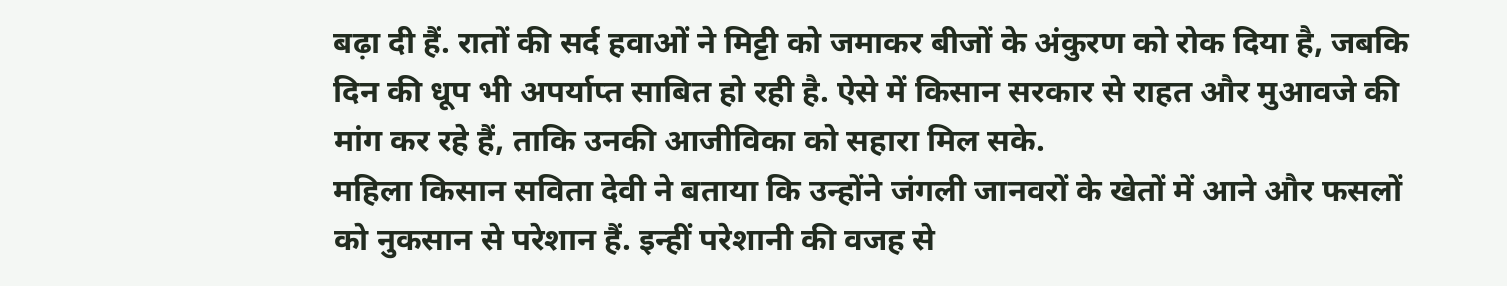बढ़ा दी हैं. रातों की सर्द हवाओं ने मिट्टी को जमाकर बीजों के अंकुरण को रोक दिया है, जबकि दिन की धूप भी अपर्याप्त साबित हो रही है. ऐसे में किसान सरकार से राहत और मुआवजे की मांग कर रहे हैं, ताकि उनकी आजीविका को सहारा मिल सके.
महिला किसान सविता देवी ने बताया कि उन्होंने जंगली जानवरों के खेतों में आने और फसलों को नुकसान से परेशान हैं. इन्हीं परेशानी की वजह से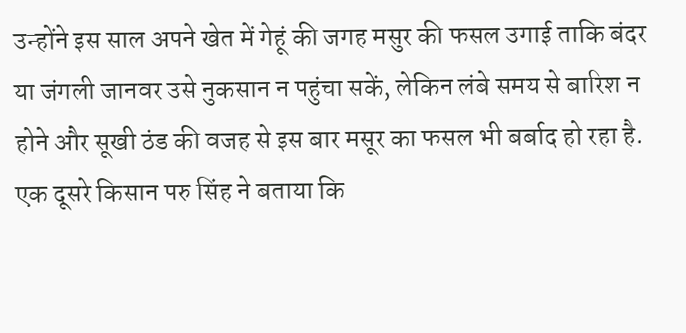उन्होंने इस साल अपने खेत में गेहूं की जगह मसुर की फसल उगाई ताकि बंदर या जंगली जानवर उसे नुकसान न पहुंचा सकें, लेकिन लंबे समय से बारिश न होने और सूखी ठंड की वजह से इस बार मसूर का फसल भी बर्बाद हो रहा है.
एक दूसरे किसान परु सिंह ने बताया कि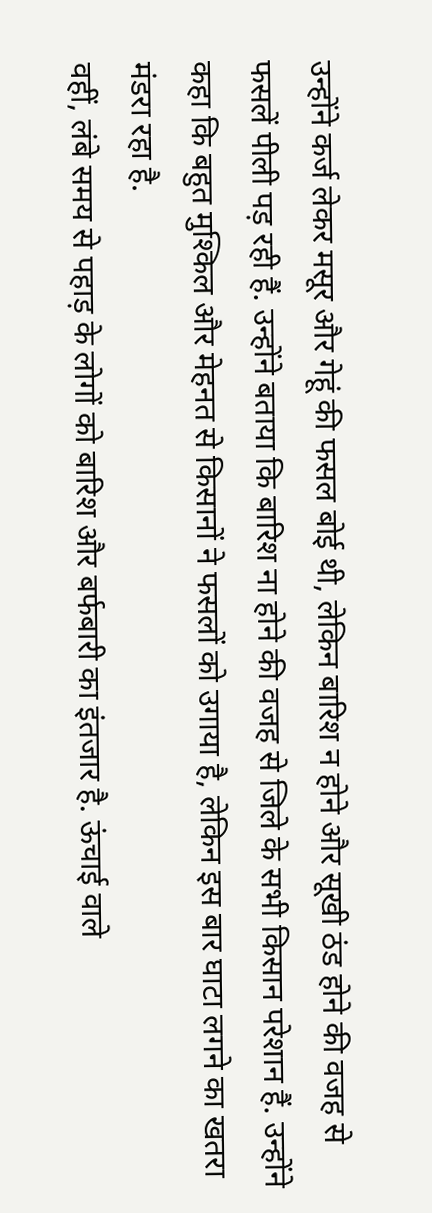उन्होंने कर्ज लेकर मसूर और गेहूं की फसल बोई थी, लेकिन बारिश न होने और सूखी ठंड होने की वजह से फसलें पीली पड़ रही हैं. उन्होंने बताया कि बारिश ना होने की वजह से जिले के सभी किसान परेशान हैं. उन्होंने कहा कि बहुत मुश्किल और मेहनत से किसानों ने फसलों को उगाया है, लेकिन इस बार घाटा लगने का खतरा मंडरा रहा है.
वहीं, लंबे समय से पहाड़ के लोगों को बारिश और बर्फबारी का इंतजार है. ऊंचाई वाले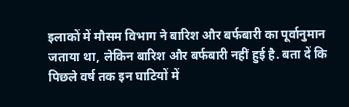इलाकों में मौसम विभाग ने बारिश और बर्फबारी का पूर्वानुमान जताया था, लेकिन बारिश और बर्फबारी नहीं हुई है. बता दें कि पिछले वर्ष तक इन घाटियों में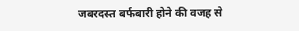जबरदस्त बर्फबारी होने की वजह से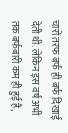चारों तरफ बर्फ ही बर्फ दिखाई देती थी. लेकिन इस वर्ष अभी तक बर्फबारी कम ही हुई है,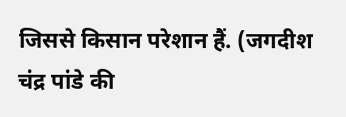जिससे किसान परेशान हैं. (जगदीश चंद्र पांडे की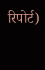रिपोर्ट)